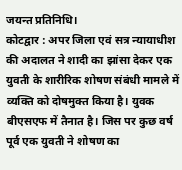जयन्त प्रतिनिधि।
कोटद्वार : अपर जिला एवं सत्र न्यायाधीश की अदालत ने शादी का झांसा देकर एक युवती के शारीरिक शोषण संबंधी मामले में व्यक्ति को दोषमुक्त किया है। युवक बीएसएफ में तैनात है। जिस पर कुछ वर्ष पूर्व एक युवती ने शोषण का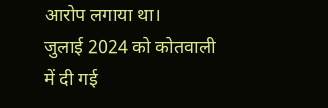आरोप लगाया था।
जुलाई 2024 को कोतवाली में दी गई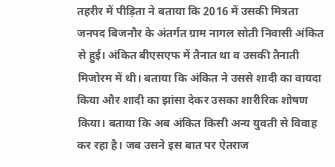तहरीर में पीड़िता ने बताया कि 2016 में उसकी मित्रता जनपद बिजनौर के अंतर्गत ग्राम नागल सोती निवासी अंकित से हुई। अंकित बीएसएफ में तैनात था व उसकी तैनाती मिजोरम में थी। बताया कि अंकित ने उससे शादी का वायदा किया और शादी का झांसा देकर उसका शारीरिक शोषण किया। बताया कि अब अंकित किसी अन्य युवती से विवाह कर रहा है। जब उसने इस बात पर ऐतराज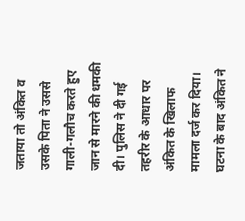जताया तो अंकित व उसके पिता ने उससे गाली-गलौच करते हुए जान से मारने की धमकी दी। पुलिस ने दी गई तहरीर के आधार पर अंकित के खिलाफ मामला दर्ज कर दिया। घटना के बाद अंकित ने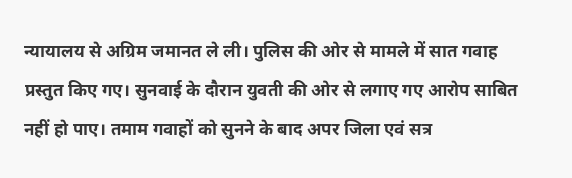न्यायालय से अग्रिम जमानत ले ली। पुलिस की ओर से मामले में सात गवाह प्रस्तुत किए गए। सुनवाई के दौरान युवती की ओर से लगाए गए आरोप साबित नहीं हो पाए। तमाम गवाहों को सुनने के बाद अपर जिला एवं सत्र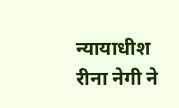न्यायाधीश रीना नेगी ने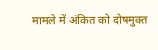मामले में अंकित को दोषमुक्त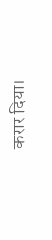करार दिया।